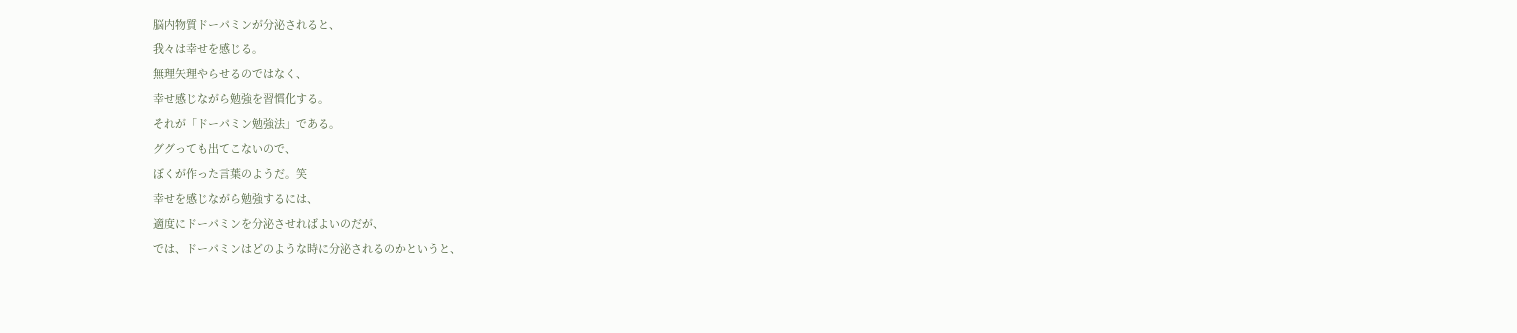脳内物質ドーパミンが分泌されると、
我々は幸せを感じる。
無理矢理やらせるのではなく、
幸せ感じながら勉強を習慣化する。
それが「ドーパミン勉強法」である。
ググっても出てこないので、
ぼくが作った言葉のようだ。笑
幸せを感じながら勉強するには、
適度にドーパミンを分泌させればよいのだが、
では、ドーパミンはどのような時に分泌されるのかというと、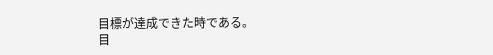目標が達成できた時である。
目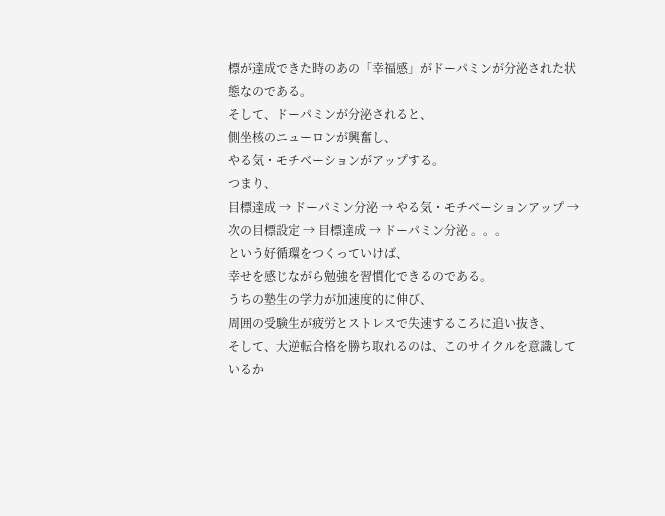標が達成できた時のあの「幸福感」がドーパミンが分泌された状態なのである。
そして、ドーパミンが分泌されると、
側坐核のニューロンが興奮し、
やる気・モチベーションがアップする。
つまり、
目標達成 → ドーパミン分泌 → やる気・モチベーションアップ → 次の目標設定 → 目標達成 → ドーパミン分泌 。。。
という好循環をつくっていけば、
幸せを感じながら勉強を習慣化できるのである。
うちの塾生の学力が加速度的に伸び、
周囲の受験生が疲労とストレスで失速するころに追い抜き、
そして、大逆転合格を勝ち取れるのは、このサイクルを意識しているか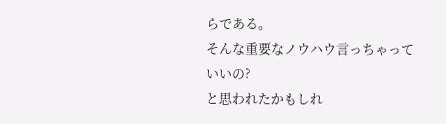らである。
そんな重要なノウハウ言っちゃっていいの?
と思われたかもしれ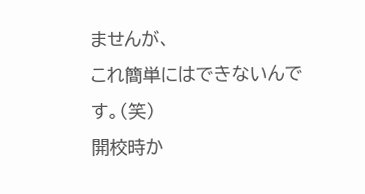ませんが、
これ簡単にはできないんです。(笑)
開校時か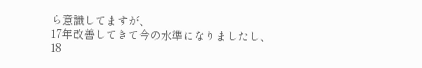ら意識してますが、
17年改善してきて今の水準になりましたし、
18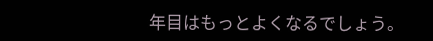年目はもっとよくなるでしょう。